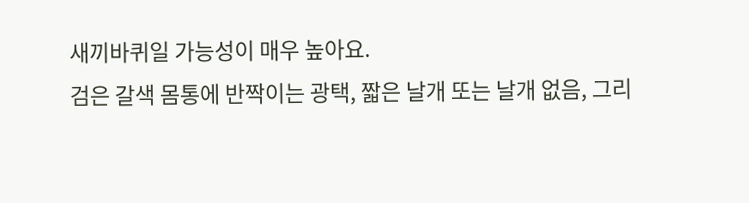새끼바퀴일 가능성이 매우 높아요.
검은 갈색 몸통에 반짝이는 광택, 짧은 날개 또는 날개 없음, 그리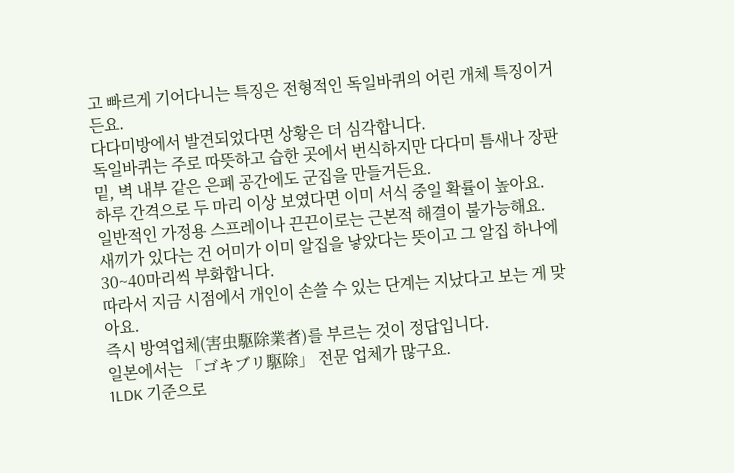고 빠르게 기어다니는 특징은 전형적인 독일바퀴의 어린 개체 특징이거든요.
다다미방에서 발견되었다면 상황은 더 심각합니다.
독일바퀴는 주로 따뜻하고 습한 곳에서 번식하지만 다다미 틈새나 장판 밑, 벽 내부 같은 은폐 공간에도 군집을 만들거든요.
하루 간격으로 두 마리 이상 보였다면 이미 서식 중일 확률이 높아요.
일반적인 가정용 스프레이나 끈끈이로는 근본적 해결이 불가능해요.
새끼가 있다는 건 어미가 이미 알집을 낳았다는 뜻이고 그 알집 하나에 30~40마리씩 부화합니다.
따라서 지금 시점에서 개인이 손쓸 수 있는 단계는 지났다고 보는 게 맞아요.
즉시 방역업체(害虫駆除業者)를 부르는 것이 정답입니다.
일본에서는 「ゴキブリ駆除」 전문 업체가 많구요.
1LDK 기준으로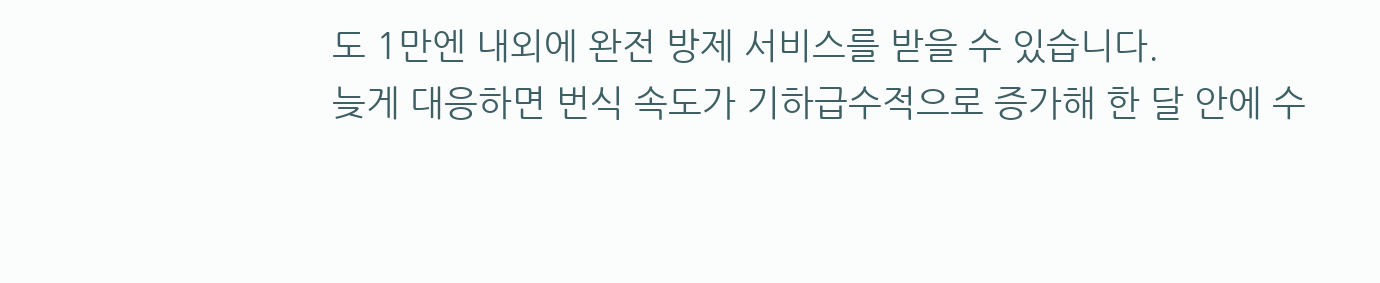도 1만엔 내외에 완전 방제 서비스를 받을 수 있습니다.
늦게 대응하면 번식 속도가 기하급수적으로 증가해 한 달 안에 수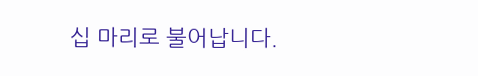십 마리로 불어납니다.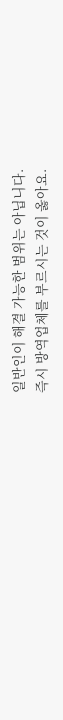일반인이 해결 가능한 범위는 아닙니다.
즉시 방역업체를 부르시는 것이 옳아요.